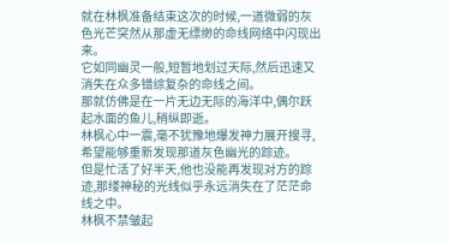就在林枫准备结束这次的时候,一道微弱的灰色光芒突然从那虚无缥缈的命线网络中闪现出来。
它如同幽灵一般,短暂地划过天际,然后迅速又消失在众多错综复杂的命线之间。
那就仿佛是在一片无边无际的海洋中,偶尔跃起水面的鱼儿,稍纵即逝。
林枫心中一震,毫不犹豫地爆发神力展开搜寻,希望能够重新发现那道灰色幽光的踪迹。
但是忙活了好半天,他也没能再发现对方的踪迹,那缕神秘的光线似乎永远消失在了茫茫命线之中。
林枫不禁皱起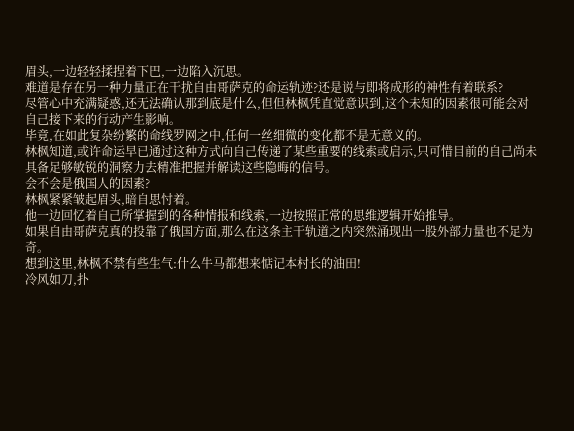眉头,一边轻轻揉捏着下巴,一边陷入沉思。
难道是存在另一种力量正在干扰自由哥萨克的命运轨迹?还是说与即将成形的神性有着联系?
尽管心中充满疑惑,还无法确认那到底是什么,但但林枫凭直觉意识到,这个未知的因素很可能会对自己接下来的行动产生影响。
毕竟,在如此复杂纷繁的命线罗网之中,任何一丝细微的变化都不是无意义的。
林枫知道,或许命运早已通过这种方式向自己传递了某些重要的线索或启示,只可惜目前的自己尚未具备足够敏锐的洞察力去精准把握并解读这些隐晦的信号。
会不会是俄国人的因素?
林枫紧紧皱起眉头,暗自思忖着。
他一边回忆着自己所掌握到的各种情报和线索,一边按照正常的思维逻辑开始推导。
如果自由哥萨克真的投靠了俄国方面,那么在这条主干轨道之内突然涌现出一股外部力量也不足为奇。
想到这里,林枫不禁有些生气:什么牛马都想来惦记本村长的油田!
冷风如刀,扑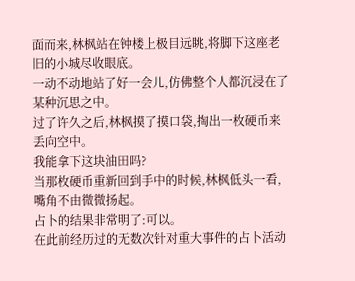面而来,林枫站在钟楼上极目远眺,将脚下这座老旧的小城尽收眼底。
一动不动地站了好一会儿,仿佛整个人都沉浸在了某种沉思之中。
过了许久之后,林枫摸了摸口袋,掏出一枚硬币来丢向空中。
我能拿下这块油田吗?
当那枚硬币重新回到手中的时候,林枫低头一看,嘴角不由微微扬起。
占卜的结果非常明了:可以。
在此前经历过的无数次针对重大事件的占卜活动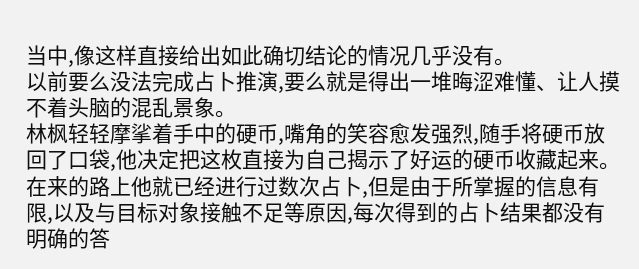当中,像这样直接给出如此确切结论的情况几乎没有。
以前要么没法完成占卜推演,要么就是得出一堆晦涩难懂、让人摸不着头脑的混乱景象。
林枫轻轻摩挲着手中的硬币,嘴角的笑容愈发强烈,随手将硬币放回了口袋,他决定把这枚直接为自己揭示了好运的硬币收藏起来。
在来的路上他就已经进行过数次占卜,但是由于所掌握的信息有限,以及与目标对象接触不足等原因,每次得到的占卜结果都没有明确的答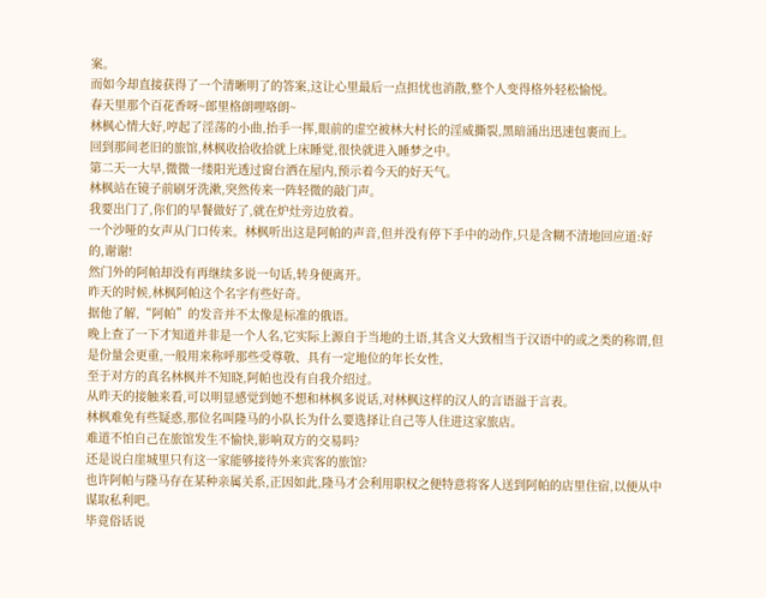案。
而如今却直接获得了一个清晰明了的答案,这让心里最后一点担忧也消散,整个人变得格外轻松愉悦。
春天里那个百花香呀~郎里格朗哩咯朗~
林枫心情大好,哼起了淫荡的小曲,抬手一挥,眼前的虚空被林大村长的淫威撕裂,黑暗涌出迅速包裹而上。
回到那间老旧的旅馆,林枫收拾收拾就上床睡觉,很快就进入睡梦之中。
第二天一大早,微微一缕阳光透过窗台洒在屋内,预示着今天的好天气。
林枫站在镜子前刷牙洗漱,突然传来一阵轻微的敲门声。
我要出门了,你们的早餐做好了,就在炉灶旁边放着。
一个沙哑的女声从门口传来。林枫听出这是阿帕的声音,但并没有停下手中的动作,只是含糊不清地回应道:好的,谢谢!
然门外的阿帕却没有再继续多说一句话,转身便离开。
昨天的时候,林枫阿帕这个名字有些好奇。
据他了解,“阿帕”的发音并不太像是标准的俄语。
晚上查了一下才知道并非是一个人名,它实际上源自于当地的土语,其含义大致相当于汉语中的或之类的称谓,但是份量会更重,一般用来称呼那些受尊敬、具有一定地位的年长女性,
至于对方的真名林枫并不知晓,阿帕也没有自我介绍过。
从昨天的接触来看,可以明显感觉到她不想和林枫多说话,对林枫这样的汉人的言语溢于言表。
林枫难免有些疑惑,那位名叫隆马的小队长为什么要选择让自己等人住进这家旅店。
难道不怕自己在旅馆发生不愉快,影响双方的交易吗?
还是说白崖城里只有这一家能够接待外来宾客的旅馆?
也许阿帕与隆马存在某种亲属关系,正因如此,隆马才会利用职权之便特意将客人送到阿帕的店里住宿,以便从中谋取私利吧。
毕竟俗话说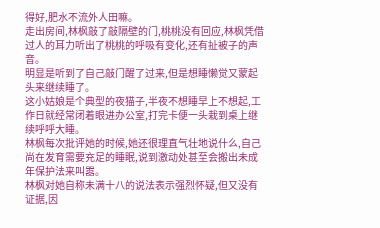得好,肥水不流外人田嘛。
走出房间,林枫敲了敲隔壁的门,桃桃没有回应,林枫凭借过人的耳力听出了桃桃的呼吸有变化,还有扯被子的声音。
明显是听到了自己敲门醒了过来,但是想睡懒觉又蒙起头来继续睡了。
这小姑娘是个典型的夜猫子,半夜不想睡早上不想起,工作日就经常闭着眼进办公室,打完卡便一头栽到桌上继续呼呼大睡。
林枫每次批评她的时候,她还很理直气壮地说什么,自己尚在发育需要充足的睡眠,说到激动处甚至会搬出未成年保护法来叫嚣。
林枫对她自称未满十八的说法表示强烈怀疑,但又没有证据,因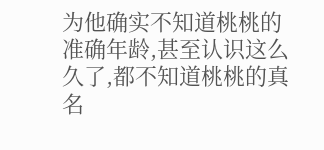为他确实不知道桃桃的准确年龄,甚至认识这么久了,都不知道桃桃的真名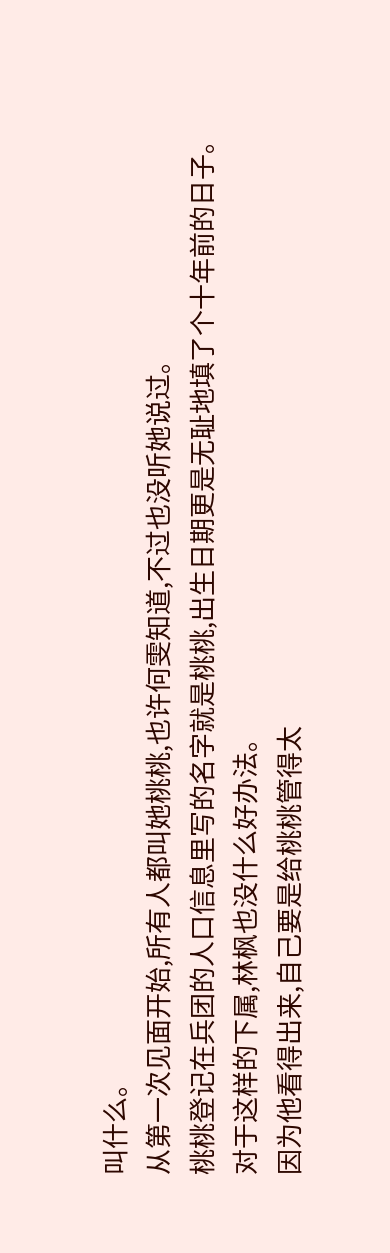叫什么。
从第一次见面开始,所有人都叫她桃桃,也许何雯知道,不过也没听她说过。
桃桃登记在兵团的人口信息里写的名字就是桃桃,出生日期更是无耻地填了个十年前的日子。
对于这样的下属,林枫也没什么好办法。
因为他看得出来,自己要是给桃桃管得太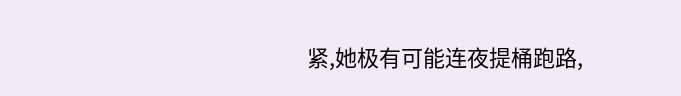紧,她极有可能连夜提桶跑路,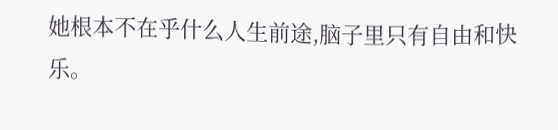她根本不在乎什么人生前途,脑子里只有自由和快乐。